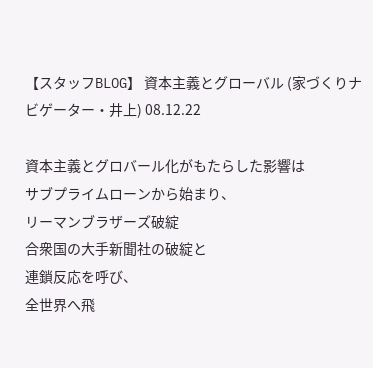【スタッフBLOG】 資本主義とグローバル (家づくりナビゲーター・井上) 08.12.22

資本主義とグロバール化がもたらした影響は
サブプライムローンから始まり、
リーマンブラザーズ破綻
合衆国の大手新聞社の破綻と
連鎖反応を呼び、
全世界へ飛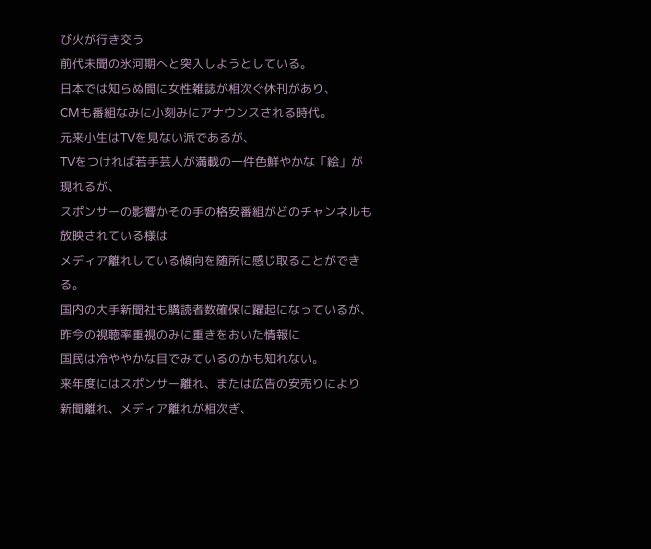び火が行き交う
前代未聞の氷河期へと突入しようとしている。
日本では知らぬ間に女性雑誌が相次ぐ休刊があり、
CMも番組なみに小刻みにアナウンスされる時代。
元来小生はTVを見ない派であるが、
TVをつければ若手芸人が満載の一件色鮮やかな「絵」が現れるが、
スポンサーの影響かその手の格安番組がどのチャンネルも放映されている様は
メディア離れしている傾向を随所に感じ取ることができる。
国内の大手新聞社も購読者数確保に躍起になっているが、
昨今の視聴率重視のみに重きをおいた情報に
国民は冷ややかな目でみているのかも知れない。
来年度にはスポンサー離れ、または広告の安売りにより
新聞離れ、メディア離れが相次ぎ、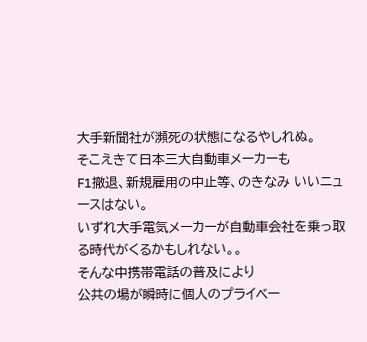大手新聞社が瀕死の状態になるやしれぬ。
そこえきて日本三大自動車メーカーも
F1撤退、新規雇用の中止等、のきなみ いいニュースはない。
いずれ大手電気メーカーが自動車会社を乗っ取る時代がくるかもしれない。。
そんな中携帯電話の普及により
公共の場が瞬時に個人のプライベー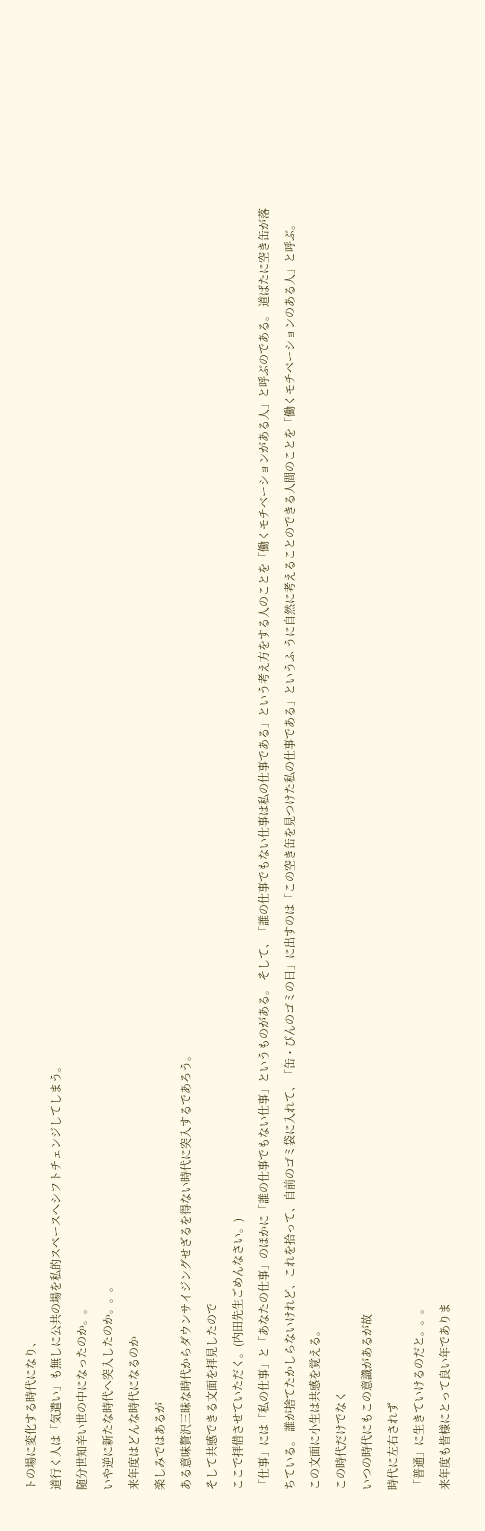トの場に変化する時代になり、
道行く人は「気遣い」も無しに公共の場を私的スペースへシフトチェンジしてしまう。
随分世知辛い世の中になったのか。。
いや逆に新たな時代へ突入したのか。。。
来年度はどんな時代になるのか
楽しみではあるが
ある意味贅沢三昧な時代からダウンサイジングせざるを得ない時代に突入するであろう。
そして共感できる文面を拝見したので
ここで拝借させていただく。(内田先生ごめんなさい。)
「仕事」には「私の仕事」と「あなたの仕事」のほかに「誰の仕事でもない仕事」というものがある。 そして、「誰の仕事でもない仕事は私の仕事である」という考え方をする人のことを「働くモチベーションがある人」と呼ぶのである。 道ばたに空き缶が落ちている。 誰が捨てたかしらないけれど、これを拾って、自前のゴミ袋に入れて、「缶・びんのゴミの日」に出すのは「この空き缶を見つけた私の仕事である」というふ うに自然に考えることのできる人間のことを「働くモチベーションのある人」と呼ぶ。
この文面に小生は共感を覚える。
この時代だけでなく
いつの時代にもこの意識があるが故
時代に左右されず
「普通」に生きていけるのだと。。。
来年度も皆様にとって良い年でありま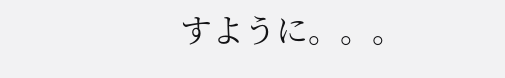すように。。。